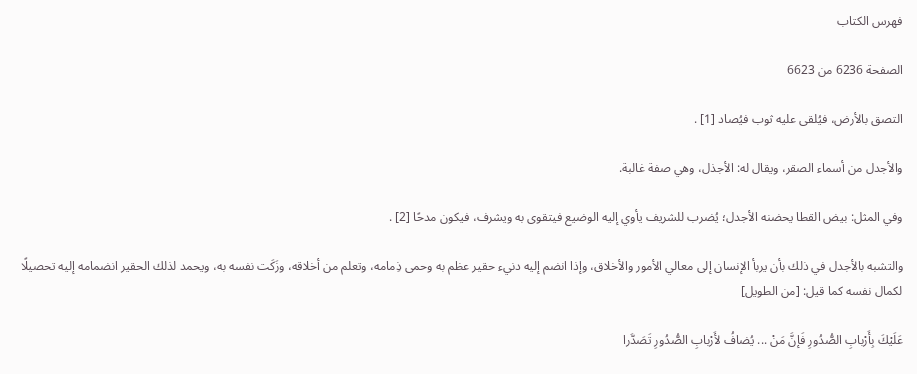فهرس الكتاب

الصفحة 6236 من 6623

التصق بالأرض، فيُلقى عليه ثوب فيُصاد [1] .

والأجدل من أسماء الصقر، ويقال له: الأجذل، وهي صفة غالبة.

وفي المثل: بيض القطا يحضنه الأجدل؛ يُضرب للشريف يأوي إليه الوضيع فيتقوى به ويشرف، فيكون مدحًا [2] .

والتشبه بالأجدل في ذلك بأن يربأ الإنسان إلى معالي الأمور والأخلاق، وإذا انضم إليه دنيء حقير عظم به وحمى ذِمامه، وتعلم من أخلاقه، وزَكَت نفسه به، ويحمد لذلك الحقير انضمامه إليه تحصيلًا لكمال نفسه كما قيل: [من الطويل]

عَلَيْكَ بِأَرْبابِ الصُّدُورِ فَإنَّ مَنْ ... يُضافُ لأَرْبابِ الصُّدُورِ تَصَدَّرا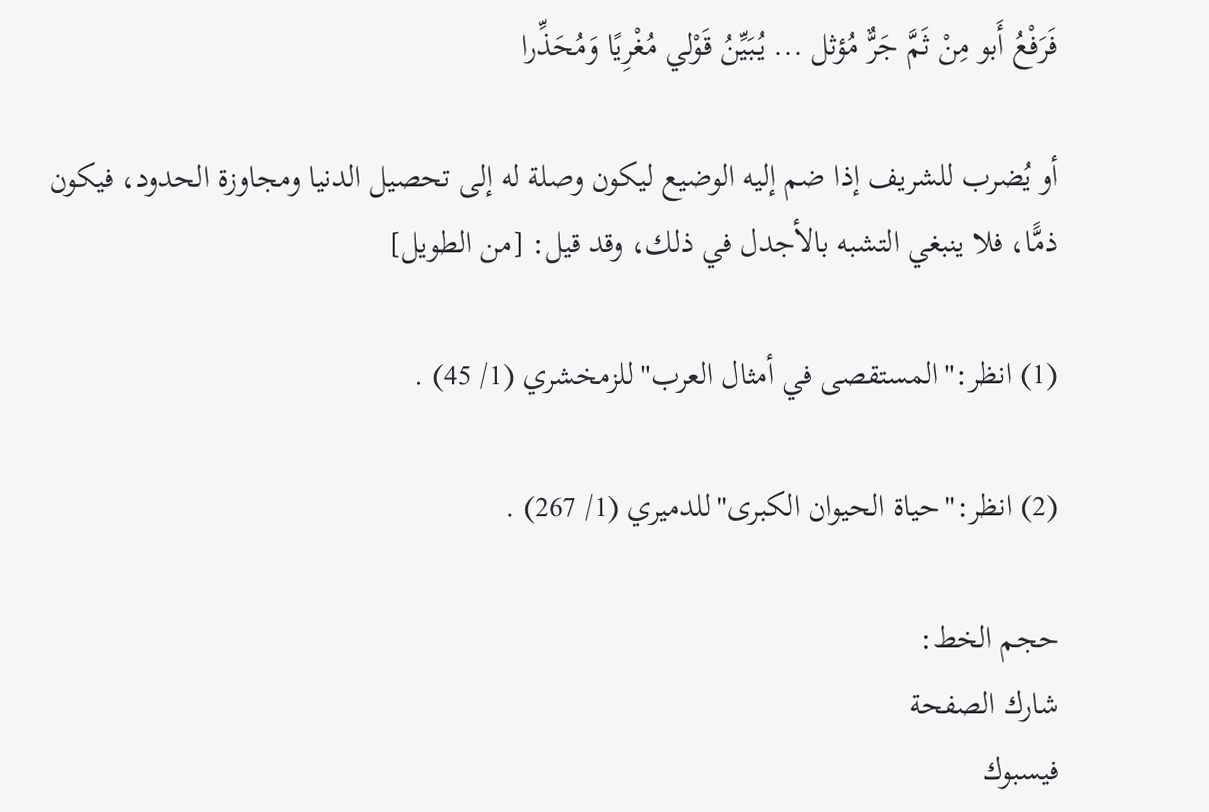فَرَفْعُ أَبو مِنْ ثَمَّ جَرٌّ مُؤثل ... يُبَيِّنُ قَوْلي مُغْرِيًا وَمُحَذِّرا

أو يُضرب للشريف إذا ضم إليه الوضيع ليكون وصلة له إلى تحصيل الدنيا ومجاوزة الحدود، فيكون ذمًّا، فلا ينبغي التشبه بالأجدل في ذلك، وقد قيل: [من الطويل]

(1) انظر:"المستقصى في أمثال العرب"للزمخشري (1/ 45) .

(2) انظر:"حياة الحيوان الكبرى"للدميري (1/ 267) .

حجم الخط:
شارك الصفحة
فيسبوك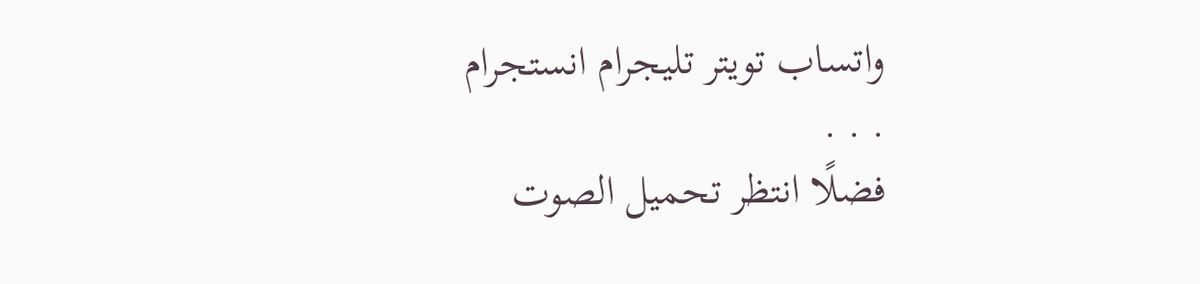واتساب تويتر تليجرام انستجرام
. . .
فضلًا انتظر تحميل الصوت